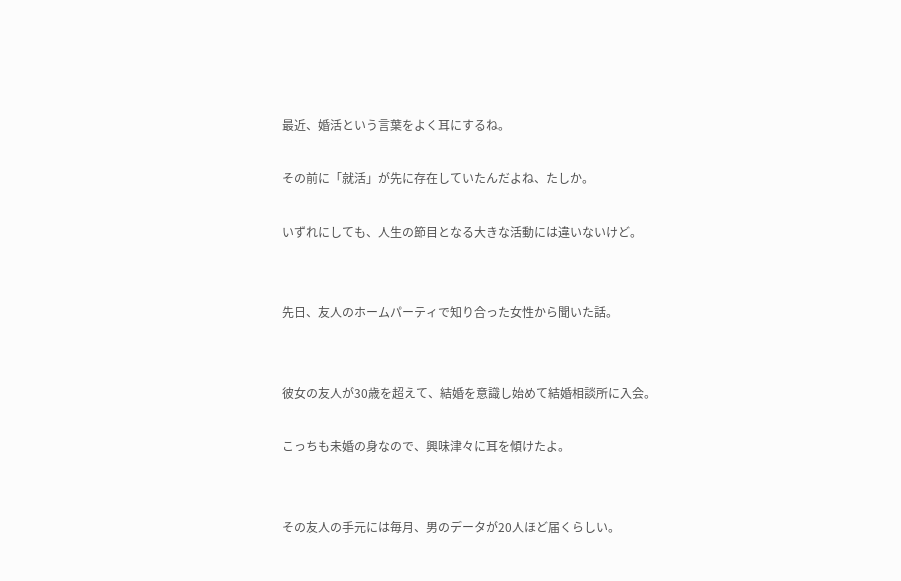最近、婚活という言葉をよく耳にするね。

その前に「就活」が先に存在していたんだよね、たしか。

いずれにしても、人生の節目となる大きな活動には違いないけど。


先日、友人のホームパーティで知り合った女性から聞いた話。


彼女の友人が30歳を超えて、結婚を意識し始めて結婚相談所に入会。

こっちも未婚の身なので、興味津々に耳を傾けたよ。


その友人の手元には毎月、男のデータが20人ほど届くらしい。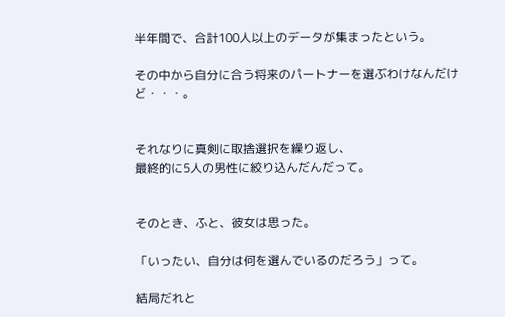半年間で、合計100人以上のデータが集まったという。

その中から自分に合う将来のパートナーを選ぶわけなんだけど・・・。


それなりに真剣に取捨選択を繰り返し、
最終的に5人の男性に絞り込んだんだって。


そのとき、ふと、彼女は思った。

「いったい、自分は何を選んでいるのだろう」って。

結局だれと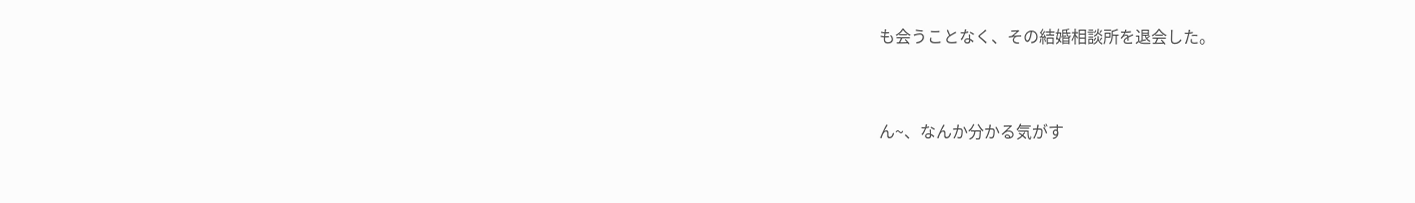も会うことなく、その結婚相談所を退会した。


ん~、なんか分かる気がす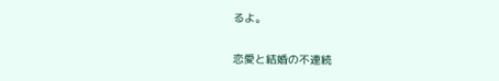るよ。

恋愛と結婚の不連続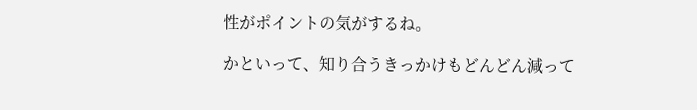性がポイントの気がするね。

かといって、知り合うきっかけもどんどん減って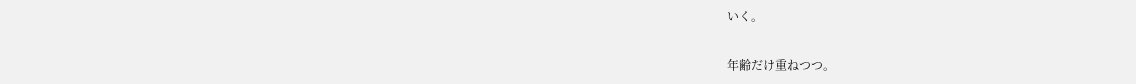いく。

年齢だけ重ねつつ。